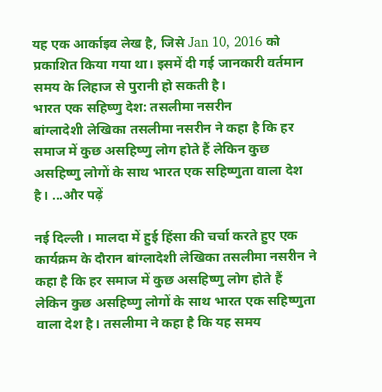यह एक आर्काइव लेख है, जिसे Jan 10, 2016 को प्रकाशित किया गया था। इसमें दी गई जानकारी वर्तमान समय के लिहाज से पुरानी हो सकती है।
भारत एक सहिष्णु देश: तसलीमा नसरीन
बांग्लादेशी लेखिका तसलीमा नसरीन ने कहा है कि हर समाज में कुछ असहिष्णु लोग होते हैं लेकिन कुछ असहिष्णु लोगों के साथ भारत एक सहिष्णुता वाला देश है। ...और पढ़ें

नई दिल्ली । मालदा में हुई हिंसा की चर्चा करते हुए एक कार्यक्रम के दौरान बांग्लादेशी लेखिका तसलीमा नसरीन ने कहा है कि हर समाज में कुछ असहिष्णु लोग होते हैं लेकिन कुछ असहिष्णु लोगों के साथ भारत एक सहिष्णुता वाला देश है। तसलीमा ने कहा है कि यह समय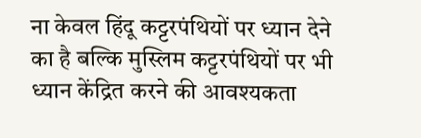ना केवल हिंदू कट्टरपंथियों पर ध्यान देने का है बल्कि मुस्लिम कट्टरपंथियों पर भी ध्यान केंद्रित करने की आवश्यकता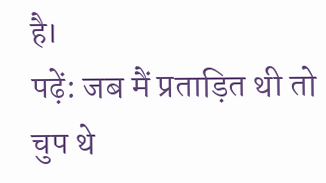है।
पढ़ें: जब मैं प्रताड़ित थी तो चुप थे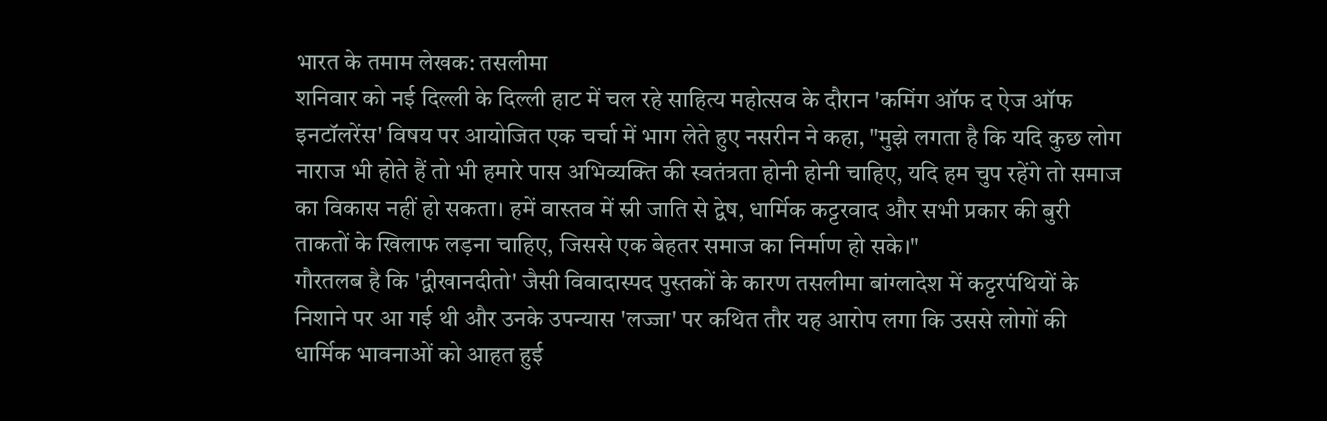भारत के तमाम लेखक: तसलीमा
शनिवार को नई दिल्ली के दिल्ली हाट में चल रहे साहित्य महोत्सव के दौरान 'कमिंग ऑफ द ऐज ऑफ इनटॉलरेंस' विषय पर आयोजित एक चर्चा में भाग लेते हुए नसरीन ने कहा, "मुझे लगता है कि यदि कुछ लोग नाराज भी होते हैं तो भी हमारे पास अभिव्यक्ति की स्वतंत्रता होनी होनी चाहिए, यदि हम चुप रहेंगे तो समाज का विकास नहीं हो सकता। हमें वास्तव में स्री जाति से द्वेष, धार्मिक कट्टरवाद और सभी प्रकार की बुरी ताकतों के खिलाफ लड़ना चाहिए, जिससे एक बेहतर समाज का निर्माण हो सके।"
गौरतलब है कि 'द्वीखानदीतो' जैसी विवादास्पद पुस्तकों के कारण तसलीमा बांग्लादेश में कट्टरपंथियों के निशाने पर आ गई थी और उनके उपन्यास 'लज्जा' पर कथित तौर यह आरोप लगा कि उससे लोगों की धार्मिक भावनाओं को आहत हुई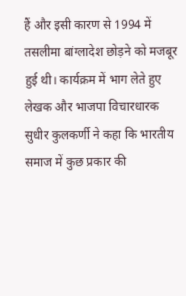हैं और इसी कारण से 1994 में तसलीमा बांग्लादेश छोड़ने को मजबूर हुई थी। कार्यक्रम में भाग लेते हुए लेखक और भाजपा विचारधारक सुधीर कुलकर्णी ने कहा कि भारतीय समाज में कुछ प्रकार की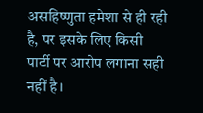असहिष्णुता हमेशा से ही रही है, पर इसके लिए किसी पार्टी पर आरोप लगाना सही नहीं है।